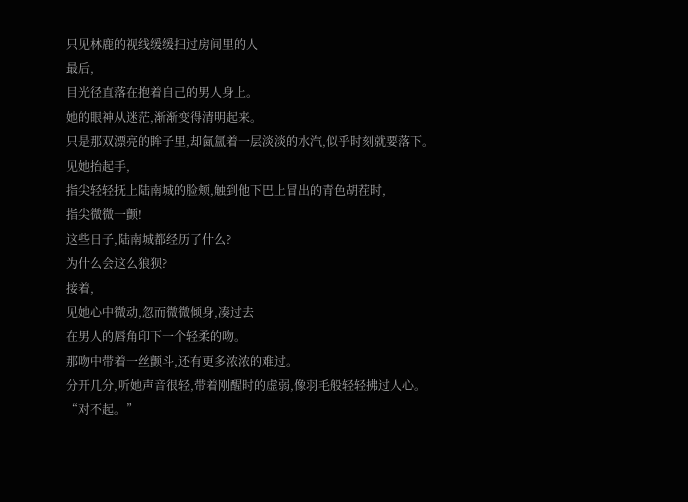只见林鹿的视线缓缓扫过房间里的人
最后,
目光径直落在抱着自己的男人身上。
她的眼神从迷茫,渐渐变得清明起来。
只是那双漂亮的眸子里,却氤氲着一层淡淡的水汽,似乎时刻就要落下。
见她抬起手,
指尖轻轻抚上陆南城的脸颊,触到他下巴上冒出的青色胡茬时,
指尖微微一颤!
这些日子,陆南城都经历了什么?
为什么会这么狼狈?
接着,
见她心中微动,忽而微微倾身,凑过去
在男人的唇角印下一个轻柔的吻。
那吻中带着一丝颤斗,还有更多浓浓的难过。
分开几分,听她声音很轻,带着刚醒时的虚弱,像羽毛般轻轻拂过人心。
“对不起。”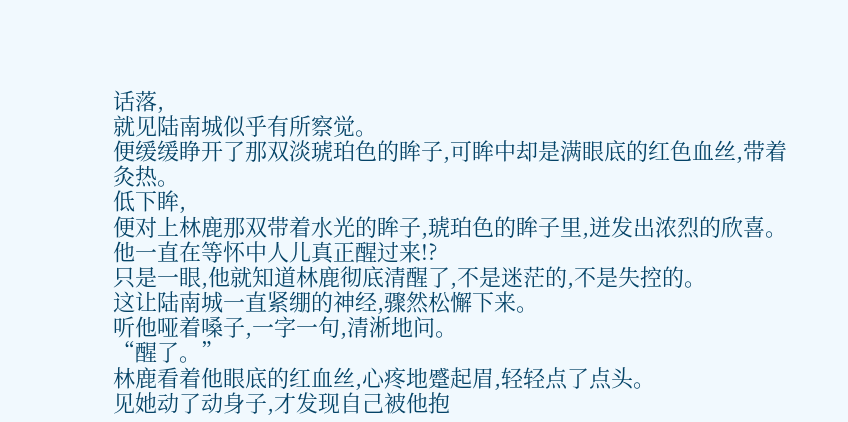话落,
就见陆南城似乎有所察觉。
便缓缓睁开了那双淡琥珀色的眸子,可眸中却是满眼底的红色血丝,带着灸热。
低下眸,
便对上林鹿那双带着水光的眸子,琥珀色的眸子里,迸发出浓烈的欣喜。
他一直在等怀中人儿真正醒过来!?
只是一眼,他就知道林鹿彻底清醒了,不是迷茫的,不是失控的。
这让陆南城一直紧绷的神经,骤然松懈下来。
听他哑着嗓子,一字一句,清淅地问。
“醒了。”
林鹿看着他眼底的红血丝,心疼地蹙起眉,轻轻点了点头。
见她动了动身子,才发现自己被他抱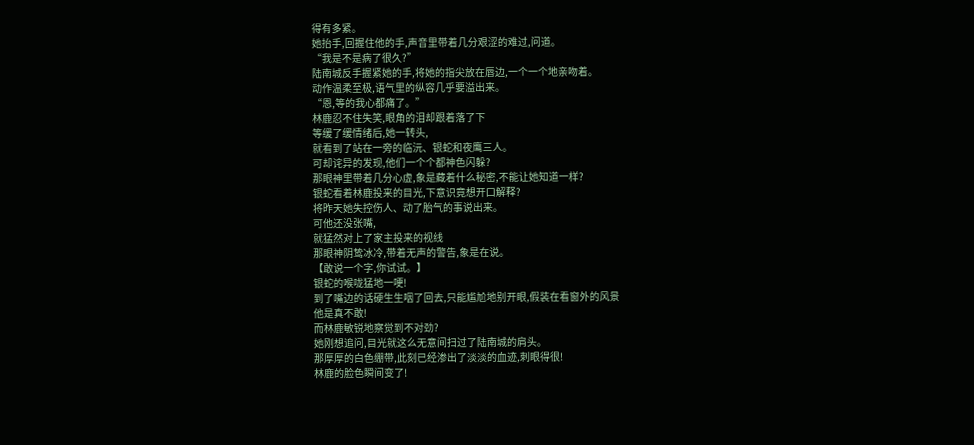得有多紧。
她抬手,回握住他的手,声音里带着几分艰涩的难过,问道。
“我是不是病了很久?”
陆南城反手握紧她的手,将她的指尖放在唇边,一个一个地亲吻着。
动作温柔至极,语气里的纵容几乎要溢出来。
“恩,等的我心都痛了。”
林鹿忍不住失笑,眼角的泪却跟着落了下
等缓了缓情绪后,她一转头,
就看到了站在一旁的临沅、银蛇和夜鹰三人。
可却诧异的发现,他们一个个都神色闪躲?
那眼神里带着几分心虚,象是藏着什么秘密,不能让她知道一样?
银蛇看着林鹿投来的目光,下意识竟想开口解释?
将昨天她失控伤人、动了胎气的事说出来。
可他还没张嘴,
就猛然对上了家主投来的视线
那眼神阴鸷冰冷,带着无声的警告,象是在说。
【敢说一个字,你试试。】
银蛇的喉咙猛地一哽!
到了嘴边的话硬生生咽了回去,只能尴尬地别开眼,假装在看窗外的风景
他是真不敢!
而林鹿敏锐地察觉到不对劲?
她刚想追问,目光就这么无意间扫过了陆南城的肩头。
那厚厚的白色绷带,此刻已经渗出了淡淡的血迹,刺眼得很!
林鹿的脸色瞬间变了!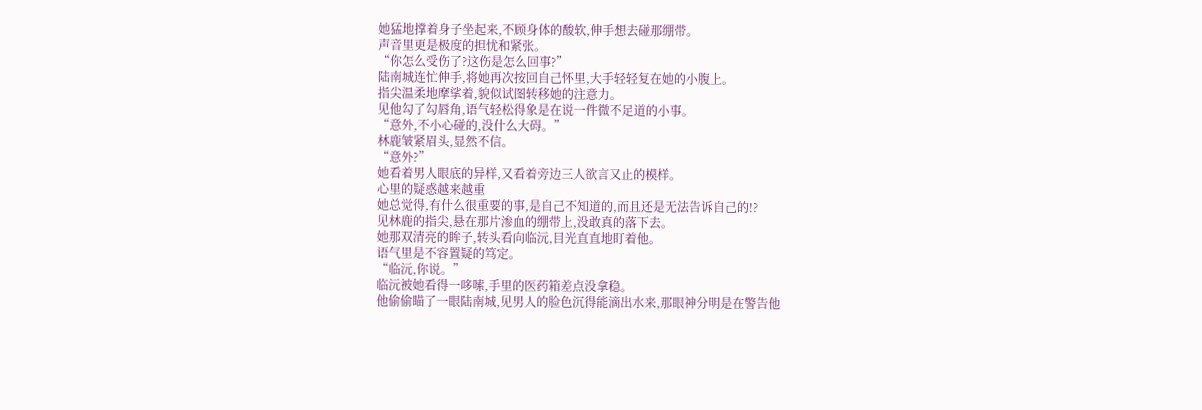她猛地撑着身子坐起来,不顾身体的酸软,伸手想去碰那绷带。
声音里更是极度的担忧和紧张。
“你怎么受伤了?这伤是怎么回事?”
陆南城连忙伸手,将她再次按回自己怀里,大手轻轻复在她的小腹上。
指尖温柔地摩挲着,貌似试图转移她的注意力。
见他勾了勾唇角,语气轻松得象是在说一件微不足道的小事。
“意外,不小心碰的,没什么大碍。”
林鹿皱紧眉头,显然不信。
“意外?”
她看着男人眼底的异样,又看着旁边三人欲言又止的模样。
心里的疑惑越来越重
她总觉得,有什么很重要的事,是自己不知道的,而且还是无法告诉自己的!?
见林鹿的指尖,悬在那片渗血的绷带上,没敢真的落下去。
她那双清亮的眸子,转头看向临沅,目光直直地盯着他。
语气里是不容置疑的笃定。
“临沅,你说。”
临沅被她看得一哆嗦,手里的医药箱差点没拿稳。
他偷偷瞄了一眼陆南城,见男人的脸色沉得能滴出水来,那眼神分明是在警告他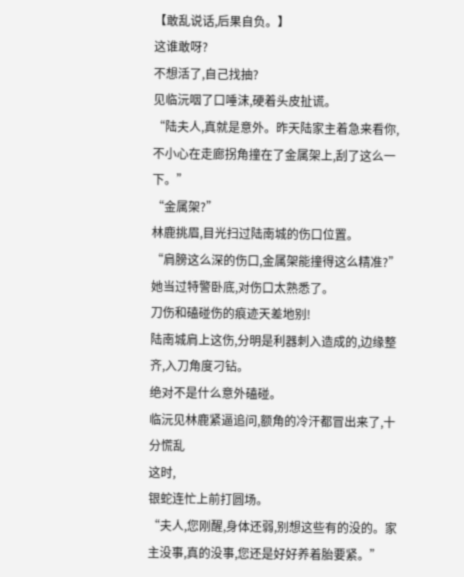【敢乱说话,后果自负。】
这谁敢呀?
不想活了,自己找抽?
见临沅咽了口唾沫,硬着头皮扯谎。
“陆夫人,真就是意外。昨天陆家主着急来看你,不小心在走廊拐角撞在了金属架上,刮了这么一下。”
“金属架?”
林鹿挑眉,目光扫过陆南城的伤口位置。
“肩膀这么深的伤口,金属架能撞得这么精准?”
她当过特警卧底,对伤口太熟悉了。
刀伤和磕碰伤的痕迹天差地别!
陆南城肩上这伤,分明是利器刺入造成的,边缘整齐,入刀角度刁钻。
绝对不是什么意外磕碰。
临沅见林鹿紧逼追问,额角的冷汗都冒出来了,十分慌乱
这时,
银蛇连忙上前打圆场。
“夫人,您刚醒,身体还弱,别想这些有的没的。家主没事,真的没事,您还是好好养着胎要紧。”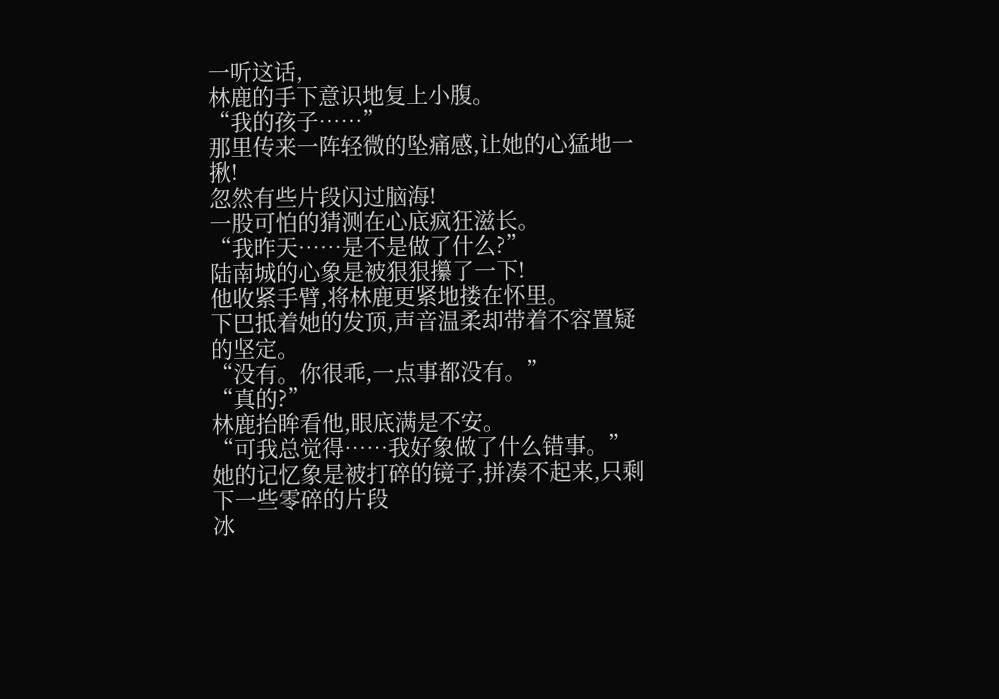一听这话,
林鹿的手下意识地复上小腹。
“我的孩子……”
那里传来一阵轻微的坠痛感,让她的心猛地一揪!
忽然有些片段闪过脑海!
一股可怕的猜测在心底疯狂滋长。
“我昨天……是不是做了什么?”
陆南城的心象是被狠狠攥了一下!
他收紧手臂,将林鹿更紧地搂在怀里。
下巴抵着她的发顶,声音温柔却带着不容置疑的坚定。
“没有。你很乖,一点事都没有。”
“真的?”
林鹿抬眸看他,眼底满是不安。
“可我总觉得……我好象做了什么错事。”
她的记忆象是被打碎的镜子,拼凑不起来,只剩下一些零碎的片段
冰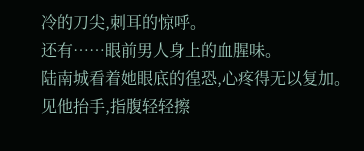冷的刀尖,刺耳的惊呼。
还有……眼前男人身上的血腥味。
陆南城看着她眼底的徨恐,心疼得无以复加。
见他抬手,指腹轻轻擦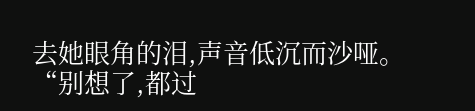去她眼角的泪,声音低沉而沙哑。
“别想了,都过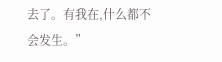去了。有我在,什么都不会发生。”